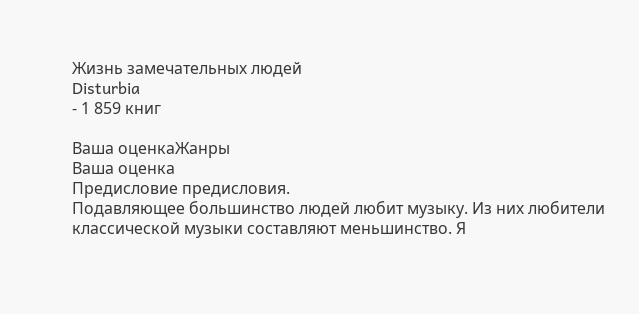Жизнь замечательных людей
Disturbia
- 1 859 книг

Ваша оценкаЖанры
Ваша оценка
Предисловие предисловия.
Подавляющее большинство людей любит музыку. Из них любители классической музыки составляют меньшинство. Я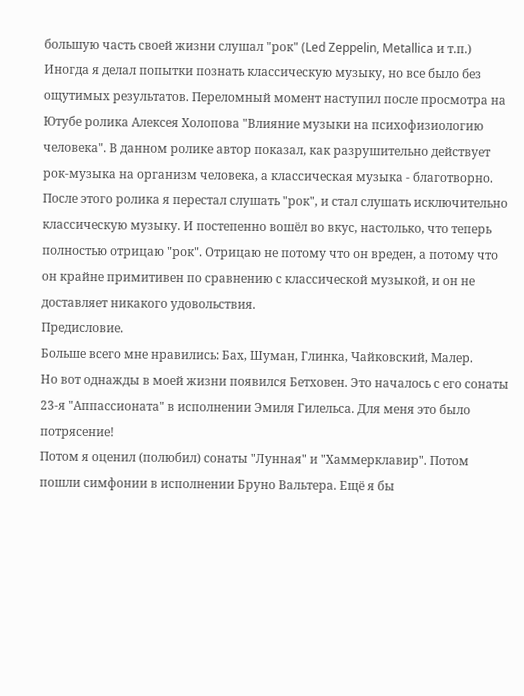большую часть своей жизни слушал "рок" (Led Zeppelin, Metallica и т.п.) Иногда я делал попытки познать классическую музыку, но все было без ощутимых результатов. Переломный момент наступил после просмотра на Ютубе ролика Алексея Холопова "Влияние музыки на психофизиологию человека". В данном ролике автор показал, как разрушительно действует рок-музыка на организм человека, а классическая музыка - благотворно. После этого ролика я перестал слушать "рок", и стал слушать исключительно классическую музыку. И постепенно вошёл во вкус, настолько, что теперь полностью отрицаю "рок". Отрицаю не потому что он вреден, а потому что он крайне примитивен по сравнению с классической музыкой, и он не доставляет никакого удовольствия.
Предисловие.
Больше всего мне нравились: Бах, Шуман, Глинка, Чайковский, Малер.
Но вот однажды в моей жизни появился Бетховен. Это началось с его сонаты 23-я "Аппассионата" в исполнении Эмиля Гилельса. Для меня это было потрясение!
Потом я оценил (полюбил) сонаты "Лунная" и "Хаммерклавир". Потом пошли симфонии в исполнении Бруно Вальтера. Ещё я бы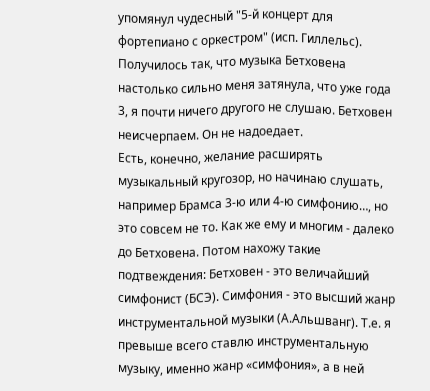упомянул чудесный "5-й концерт для фортепиано с оркестром" (исп. Гиллельс).
Получилось так, что музыка Бетховена настолько сильно меня затянула, что уже года 3, я почти ничего другого не слушаю. Бетховен неисчерпаем. Он не надоедает.
Есть, конечно, желание расширять музыкальный кругозор, но начинаю слушать, например Брамса 3-ю или 4-ю симфонию…, но это совсем не то. Как же ему и многим - далеко до Бетховена. Потом нахожу такие подтвеждения: Бетховен - это величайший симфонист (БСЭ). Симфония - это высший жанр инструментальной музыки (А.Альшванг). Т.е. я превыше всего ставлю инструментальную музыку, именно жанр «симфония», а в ней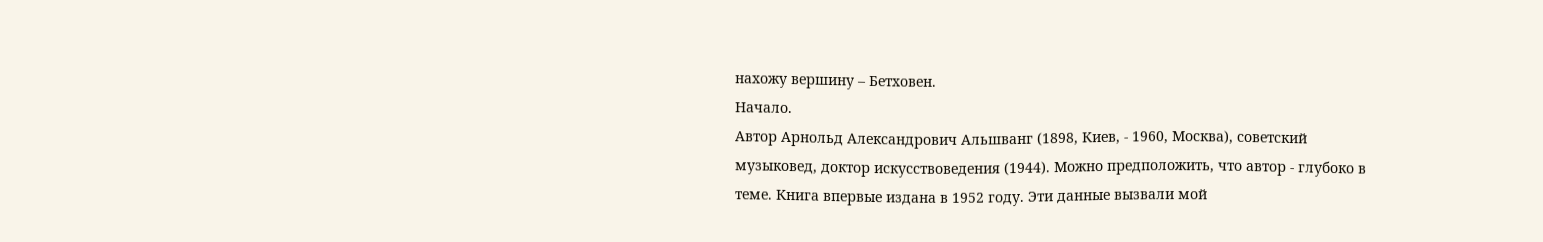нахожу вершину – Бетховен.
Начало.
Автор Арнольд Александрович Альшванг (1898, Киев, - 1960, Москва), советский музыковед, доктор искусствоведения (1944). Можно предположить, что автор - глубоко в теме. Книга впервые издана в 1952 году. Эти данные вызвали мой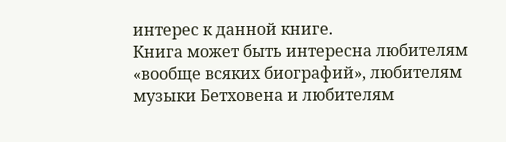интерес к данной книге.
Книга может быть интересна любителям «вообще всяких биографий», любителям музыки Бетховена и любителям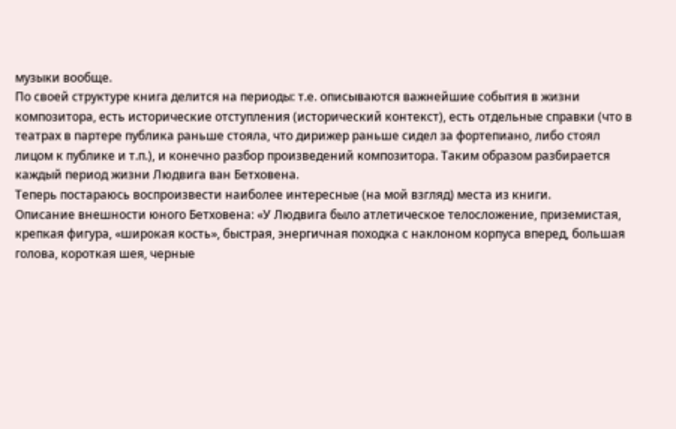музыки вообще.
По своей структуре книга делится на периоды: т.е. описываются важнейшие события в жизни композитора, есть исторические отступления (исторический контекст), есть отдельные справки (что в театрах в партере публика раньше стояла, что дирижер раньше сидел за фортепиано, либо стоял лицом к публике и т.п.), и конечно разбор произведений композитора. Таким образом разбирается каждый период жизни Людвига ван Бетховена.
Теперь постараюсь воспроизвести наиболее интересные (на мой взгляд) места из книги.
Описание внешности юного Бетховена: «У Людвига было атлетическое телосложение, приземистая, крепкая фигура, «широкая кость», быстрая, энергичная походка с наклоном корпуса вперед, большая голова, короткая шея, черные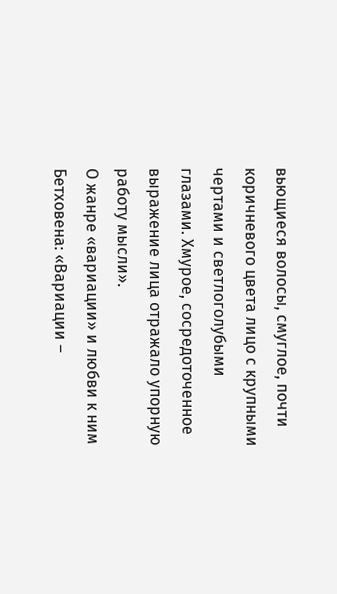вьющиеся волосы, смуглое, почти коричневого цвета лицо с крупными чертами и светлоголубыми глазами. Хмурое, сосредоточенное выражение лица отражало упорную работу мысли».
О жанре «вариации» и любви к ним Бетховена: «Вариации –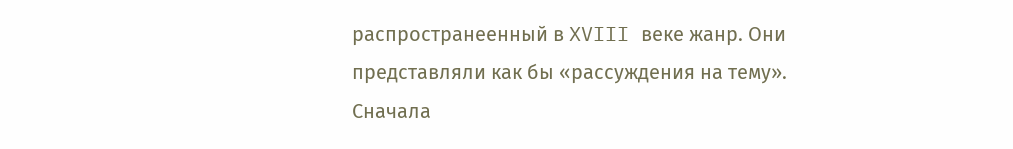распространеенный в XVIII веке жанр. Они представляли как бы «рассуждения на тему». Сначала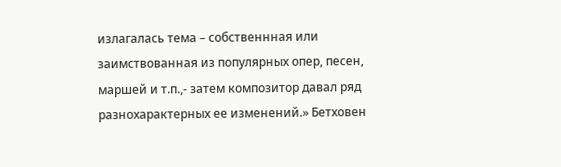излагалась тема – собственнная или заимствованная из популярных опер, песен, маршей и т.п.,- затем композитор давал ряд разнохарактерных ее изменений.» Бетховен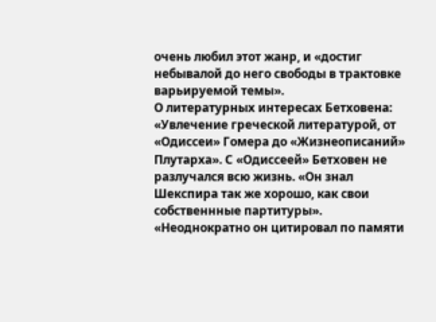очень любил этот жанр, и «достиг небывалой до него свободы в трактовке варьируемой темы».
О литературных интересах Бетховена: «Увлечение греческой литературой, от «Одиссеи» Гомера до «Жизнеописаний» Плутарха». С «Одиссеей» Бетховен не разлучался всю жизнь. «Он знал Шекспира так же хорошо, как свои собственнные партитуры». «Неоднократно он цитировал по памяти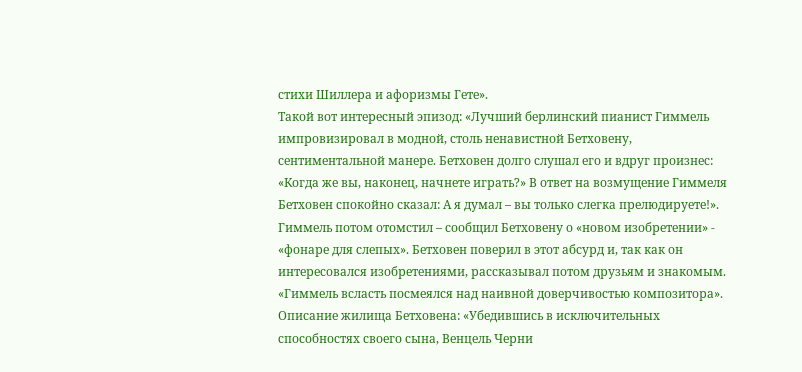стихи Шиллера и афоризмы Гете».
Такой вот интересный эпизод: «Лучший берлинский пианист Гиммель импровизировал в модной, столь ненавистной Бетховену, сентиментальной манере. Бетховен долго слушал его и вдруг произнес: «Когда же вы, наконец, начнете играть?» В ответ на возмущение Гиммеля Бетховен спокойно сказал: А я думал – вы только слегка прелюдируете!». Гиммель потом отомстил – сообщил Бетховену о «новом изобретении» - «фонаре для слепых». Бетховен поверил в этот абсурд и, так как он интересовался изобретениями, рассказывал потом друзьям и знакомым. «Гиммель всласть посмеялся над наивной доверчивостью композитора».
Описание жилища Бетховена: «Убедившись в исключительных способностях своего сына, Венцель Черни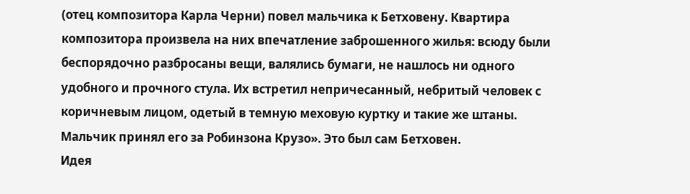(отец композитора Карла Черни) повел мальчика к Бетховену. Квартира композитора произвела на них впечатление заброшенного жилья: всюду были беспорядочно разбросаны вещи, валялись бумаги, не нашлось ни одного удобного и прочного стула. Их встретил непричесанный, небритый человек с коричневым лицом, одетый в темную меховую куртку и такие же штаны. Мальчик принял его за Робинзона Крузо». Это был сам Бетховен.
Идея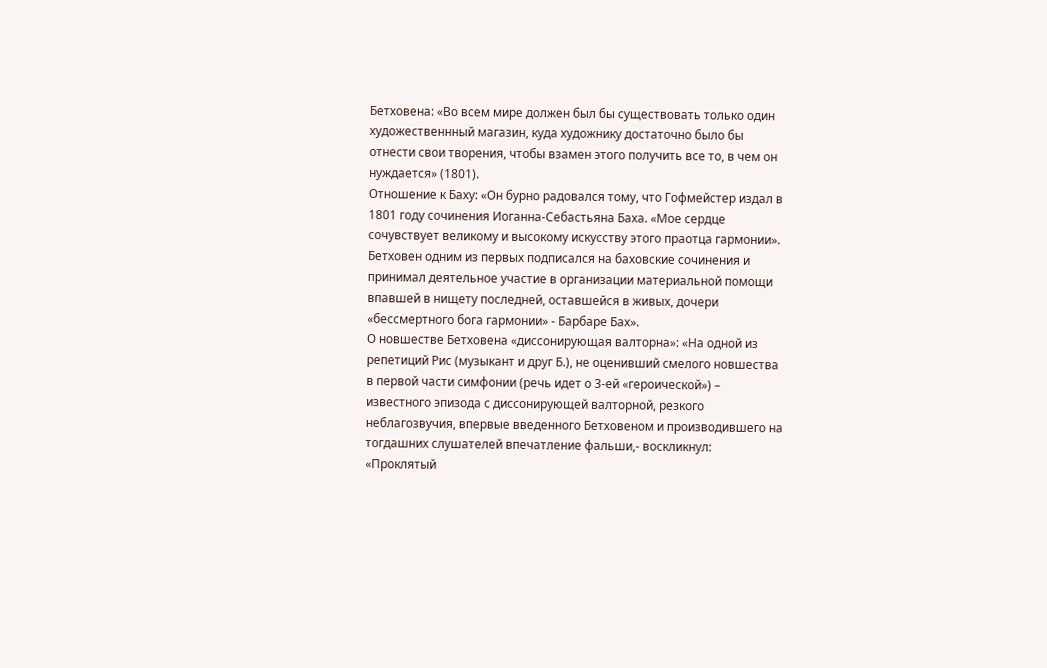Бетховена: «Во всем мире должен был бы существовать только один художественнный магазин, куда художнику достаточно было бы отнести свои творения, чтобы взамен этого получить все то, в чем он нуждается» (1801).
Отношение к Баху: «Он бурно радовался тому, что Гофмейстер издал в 1801 году сочинения Иоганна-Себастьяна Баха. «Мое сердце сочувствует великому и высокому искусству этого праотца гармонии». Бетховен одним из первых подписался на баховские сочинения и принимал деятельное участие в организации материальной помощи впавшей в нищету последней, оставшейся в живых, дочери «бессмертного бога гармонии» - Барбаре Бах».
О новшестве Бетховена «диссонирующая валторна»: «На одной из репетиций Рис (музыкант и друг Б.), не оценивший смелого новшества в первой части симфонии (речь идет о 3-ей «героической») – известного эпизода с диссонирующей валторной, резкого неблагозвучия, впервые введенного Бетховеном и производившего на тогдашних слушателей впечатление фальши,- воскликнул: «Проклятый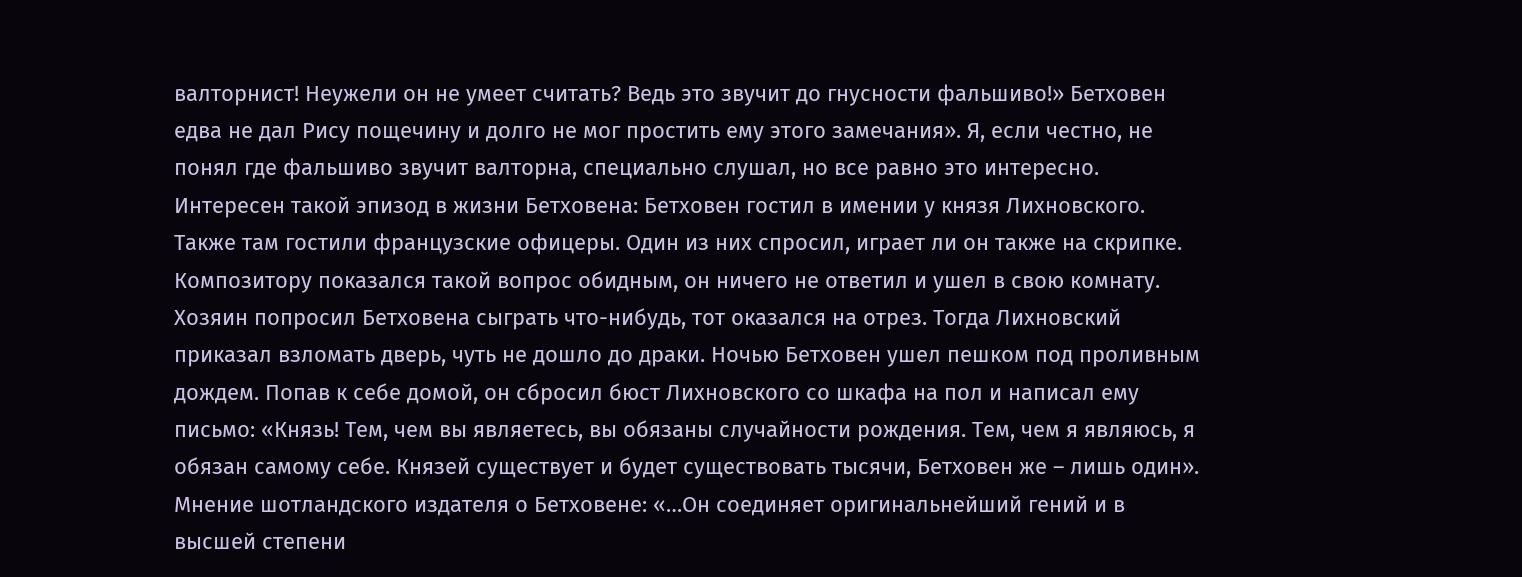валторнист! Неужели он не умеет считать? Ведь это звучит до гнусности фальшиво!» Бетховен едва не дал Рису пощечину и долго не мог простить ему этого замечания». Я, если честно, не понял где фальшиво звучит валторна, специально слушал, но все равно это интересно.
Интересен такой эпизод в жизни Бетховена: Бетховен гостил в имении у князя Лихновского. Также там гостили французские офицеры. Один из них спросил, играет ли он также на скрипке. Композитору показался такой вопрос обидным, он ничего не ответил и ушел в свою комнату. Хозяин попросил Бетховена сыграть что-нибудь, тот оказался на отрез. Тогда Лихновский приказал взломать дверь, чуть не дошло до драки. Ночью Бетховен ушел пешком под проливным дождем. Попав к себе домой, он сбросил бюст Лихновского со шкафа на пол и написал ему письмо: «Князь! Тем, чем вы являетесь, вы обязаны случайности рождения. Тем, чем я являюсь, я обязан самому себе. Князей существует и будет существовать тысячи, Бетховен же – лишь один».
Мнение шотландского издателя о Бетховене: «…Он соединяет оригинальнейший гений и в высшей степени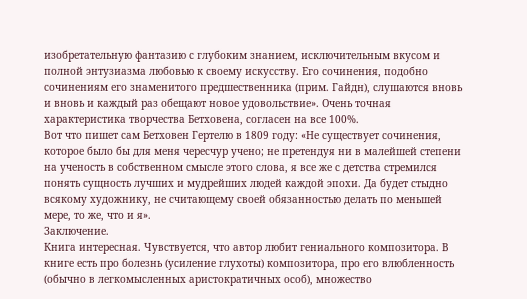изобретательную фантазию с глубоким знанием, исключительным вкусом и полной энтузиазма любовью к своему искусству. Его сочинения, подобно сочинениям его знаменитого предшественника (прим. Гайдн), слушаются вновь и вновь и каждый раз обещают новое удовольствие». Очень точная характеристика творчества Бетховена, согласен на все 100%.
Вот что пишет сам Бетховен Гертелю в 1809 году: «Не существует сочинения, которое было бы для меня чересчур учено; не претендуя ни в малейшей степени на ученость в собственном смысле этого слова, я все же с детства стремился понять сущность лучших и мудрейших людей каждой эпохи. Да будет стыдно всякому художнику, не считающему своей обязанностью делать по меньшей мере, то же, что и я».
Заключение.
Книга интересная. Чувствуется, что автор любит гениального композитора. В книге есть про болезнь (усиление глухоты) композитора, про его влюбленность (обычно в легкомысленных аристократичных особ), множество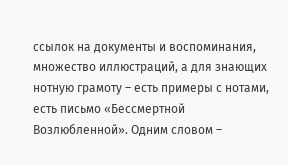ссылок на документы и воспоминания, множество иллюстраций, а для знающих нотную грамоту – есть примеры с нотами, есть письмо «Бессмертной Возлюбленной». Одним словом –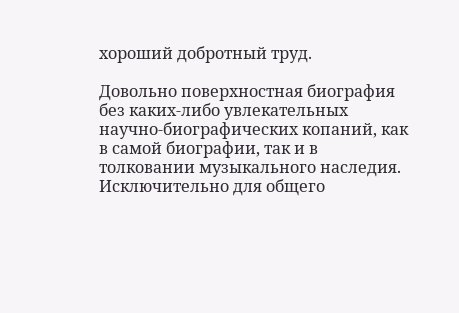хороший добротный труд.

Довольно поверхностная биография без каких-либо увлекательных научно-биографических копаний, как в самой биографии, так и в толковании музыкального наследия. Исключительно для общего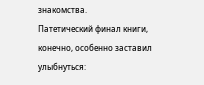знакомства.
Патетический финал книги, конечно, особенно заставил улыбнуться: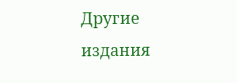Другие издания